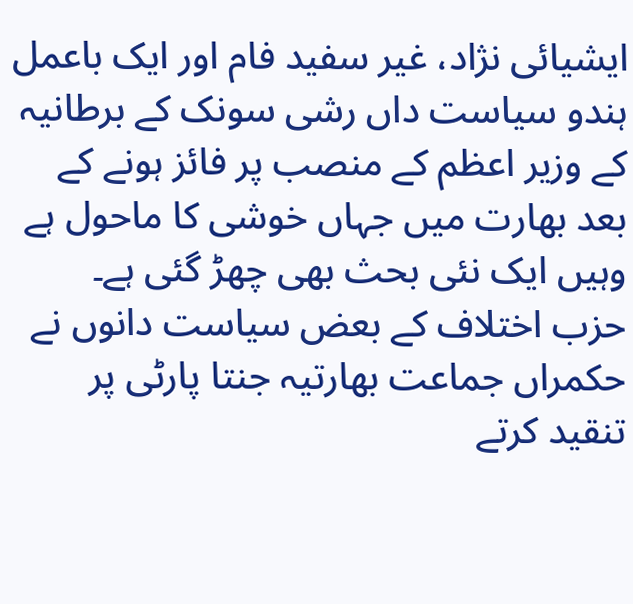ایشیائی نژاد، غیر سفید فام اور ایک باعمل ہندو سیاست داں رشی سونک کے برطانیہ کے وزیر اعظم کے منصب پر فائز ہونے کے بعد بھارت میں جہاں خوشی کا ماحول ہے وہیں ایک نئی بحث بھی چھڑ گئی ہے۔
حزب اختلاف کے بعض سیاست دانوں نے حکمراں جماعت بھارتیہ جنتا پارٹی پر تنقید کرتے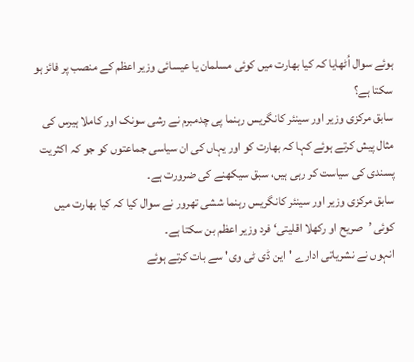ہوئے سوال اُٹھایا کہ کیا بھارت میں کوئی مسلمان یا عیسائی وزیر اعظم کے منصب پر فائز ہو سکتا ہے؟
سابق مرکزی وزیر اور سینئر کانگریس رہنما پی چدمبرم نے رشی سونک اور کاملا ہیرس کی مثال پیش کرتے ہوئے کہا کہ بھارت کو اور یہاں کی ان سیاسی جماعتوں کو جو کہ اکثریت پسندی کی سیاست کر رہی ہیں، سبق سیکھنے کی ضرورت ہے۔
سابق مرکزی وزیر اور سینئر کانگریس رہنما ششی تھرور نے سوال کیا کہ کیا بھارت میں کوئی ’صریح او رکھلا اقلیتی‘ فرد وزیر اعظم بن سکتا ہے۔
انہوں نے نشریاتی ادارے 'این ڈی ٹی وی' سے بات کرتے ہوئے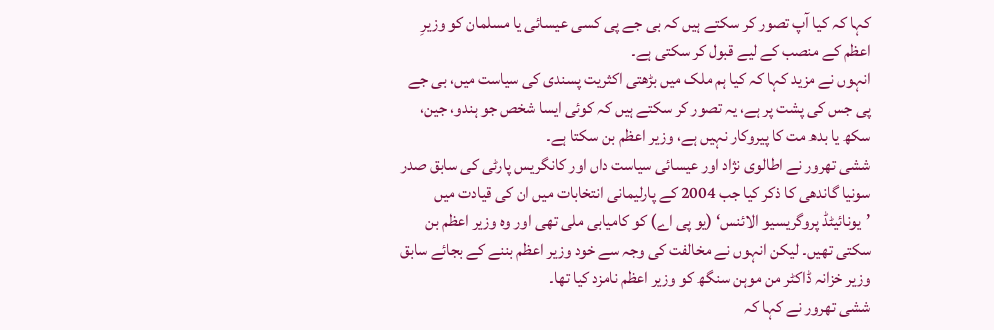کہا کہ کیا آپ تصور کر سکتے ہیں کہ بی جے پی کسی عیسائی یا مسلمان کو وزیرِ اعظم کے منصب کے لیے قبول کر سکتی ہے۔
انہوں نے مزید کہا کہ کیا ہم ملک میں بڑھتی اکثریت پسندی کی سیاست میں، بی جے پی جس کی پشت پر ہے، یہ تصور کر سکتے ہیں کہ کوئی ایسا شخص جو ہندو، جین، سکھ یا بدھ مت کا پیروکار نہیں ہے، وزیر اعظم بن سکتا ہے۔
ششی تھرور نے اطالوی نژاد اور عیسائی سیاست داں اور کانگریس پارٹی کی سابق صدر سونیا گاندھی کا ذکر کیا جب 2004 کے پارلیمانی انتخابات میں ان کی قیادت میں ’یونائیٹڈ پروگریسیو الائنس‘ (یو پی اے) کو کامیابی ملی تھی اور وہ وزیر اعظم بن سکتی تھیں۔ لیکن انہوں نے مخالفت کی وجہ سے خود وزیر اعظم بننے کے بجائے سابق وزیر خزانہ ڈاکٹر من موہن سنگھ کو وزیر اعظم نامزد کیا تھا۔
ششی تھرور نے کہا کہ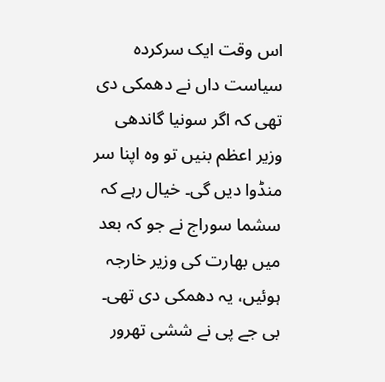اس وقت ایک سرکردہ سیاست داں نے دھمکی دی تھی کہ اگر سونیا گاندھی وزیر اعظم بنیں تو وہ اپنا سر منڈوا دیں گی۔ خیال رہے کہ سشما سوراج نے جو کہ بعد میں بھارت کی وزیر خارجہ ہوئیں، یہ دھمکی دی تھی۔
بی جے پی نے ششی تھرور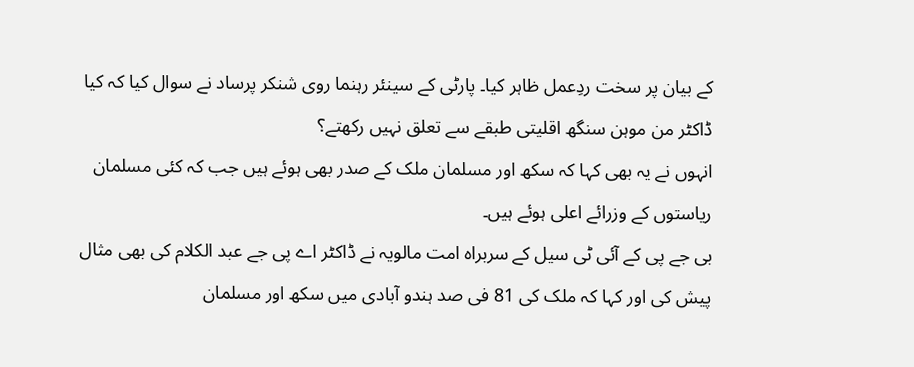کے بیان پر سخت ردِعمل ظاہر کیا۔ پارٹی کے سینئر رہنما روی شنکر پرساد نے سوال کیا کہ کیا ڈاکٹر من موہن سنگھ اقلیتی طبقے سے تعلق نہیں رکھتے؟
انہوں نے یہ بھی کہا کہ سکھ اور مسلمان ملک کے صدر بھی ہوئے ہیں جب کہ کئی مسلمان ریاستوں کے وزرائے اعلی ہوئے ہیں۔
بی جے پی کے آئی ٹی سیل کے سربراہ امت مالویہ نے ڈاکٹر اے پی جے عبد الکلام کی بھی مثال پیش کی اور کہا کہ ملک کی 81 فی صد ہندو آبادی میں سکھ اور مسلمان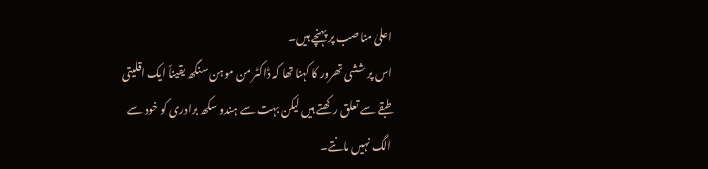اعلیٰ مناصب پر پہنچے ہیں۔
اس پر ششی تھرور کا کہنا تھا کہ ڈاکٹر من موہن سنگھ یقیناً ایک اقلیتی طبقے سے تعلق رکھتے ہیں لیکن بہت سے ہندو سکھ برادری کو خود سے الگ نہیں مانتے۔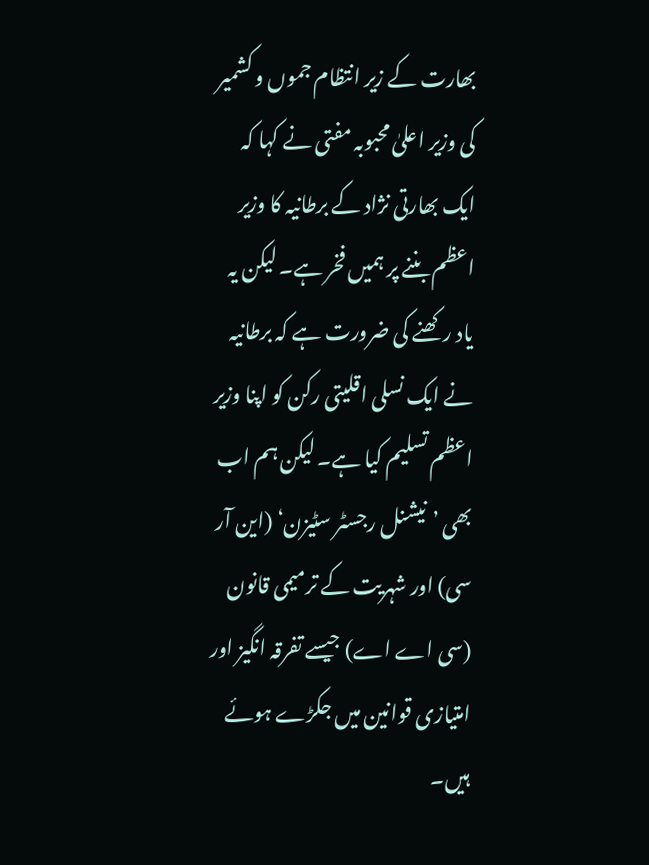بھارت کے زیر انتظام جموں و کشمیر کی وزیر اعلیٰ محبوبہ مفتی نے کہا کہ ایک بھارتی نژاد کے برطانیہ کا وزیر اعظم بننے پر ہمیں فخر ہے۔ لیکن یہ یاد رکھنے کی ضرورت ہے کہ برطانیہ نے ایک نسلی اقلیتی رکن کو اپنا وزیر اعظم تسلیم کیا ہے۔ لیکن ہم اب بھی ’نیشنل رجسٹر سٹیزن‘ (این آر سی) اور شہریت کے ترمیمی قانون (سی اے اے) جیسے تفرقہ انگیز اور امتیازی قوانین میں جکڑے ہوئے ہیں۔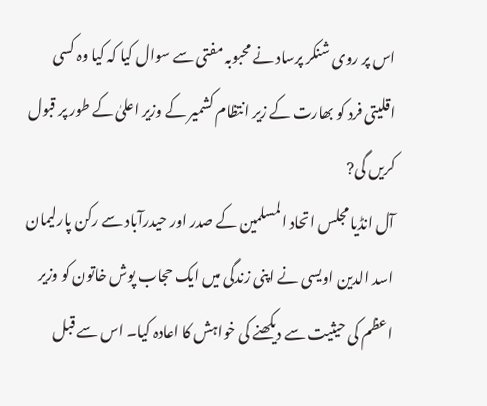اس پر روی شنکر پرساد نے محبوبہ مفتی سے سوال کیا کہ کیا وہ کسی اقلیتی فرد کو بھارت کے زیر انتظام کشمیر کے وزیر اعلیٰ کے طور پر قبول کریں گی?
آل انڈیا مجلس اتحاد المسلمین کے صدر اور حیدرآباد سے رکن پارلیمان اسد الدین اویسی نے اپنی زندگی میں ایک حجاب پوش خاتون کو وزیر اعظم کی حیثیت سے دیکھنے کی خواہش کا اعادہ کیا۔ اس سے قبل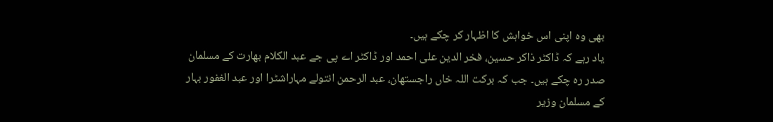بھی وہ اپنی اس خواہش کا اظہار کر چکے ہیں۔
یاد رہے کہ ڈاکٹر ذاکر حسین، فخر الدین علی احمد اور ڈاکٹر اے پی جے عبد الکلام بھارت کے مسلمان صدر رہ چکے ہیں۔ جب کہ برکت اللہ خاں راجستھان، عبد الرحمن انتولے مہاراشٹرا اور عبد الغفور بہار کے مسلمان وزیر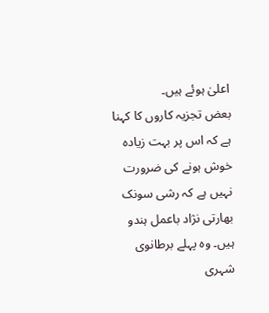اعلیٰ ہوئے ہیں۔
بعض تجزیہ کاروں کا کہنا ہے کہ اس پر بہت زیادہ خوش ہونے کی ضرورت نہیں ہے کہ رشی سونک بھارتی نژاد باعمل ہندو ہیں۔ وہ پہلے برطانوی شہری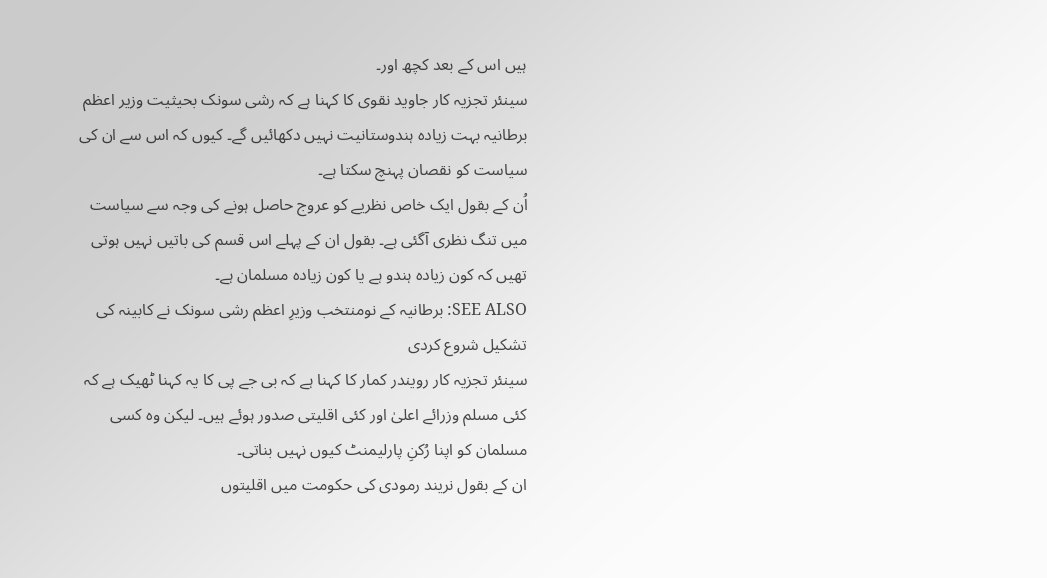ہیں اس کے بعد کچھ اور۔
سینئر تجزیہ کار جاوید نقوی کا کہنا ہے کہ رشی سونک بحیثیت وزیر اعظم برطانیہ بہت زیادہ ہندوستانیت نہیں دکھائیں گے۔ کیوں کہ اس سے ان کی سیاست کو نقصان پہنچ سکتا ہے۔
اُن کے بقول ایک خاص نظریے کو عروج حاصل ہونے کی وجہ سے سیاست میں تنگ نظری آگئی ہے۔ بقول ان کے پہلے اس قسم کی باتیں نہیں ہوتی تھیں کہ کون زیادہ ہندو ہے یا کون زیادہ مسلمان ہے۔
SEE ALSO: برطانیہ کے نومنتخب وزیرِ اعظم رشی سونک نے کابینہ کی تشکیل شروع کردی
سینئر تجزیہ کار رویندر کمار کا کہنا ہے کہ بی جے پی کا یہ کہنا ٹھیک ہے کہ کئی مسلم وزرائے اعلیٰ اور کئی اقلیتی صدور ہوئے ہیں۔ لیکن وہ کسی مسلمان کو اپنا رُکنِ پارلیمنٹ کیوں نہیں بناتی۔
ان کے بقول نریند رمودی کی حکومت میں اقلیتوں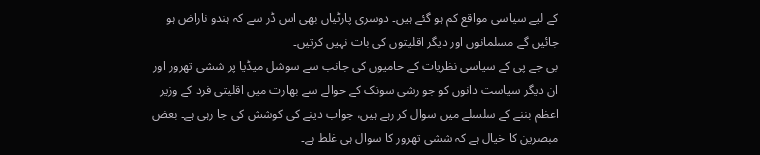کے لیے سیاسی مواقع کم ہو گئے ہیں۔ دوسری پارٹیاں بھی اس ڈر سے کہ ہندو ناراض ہو جائیں گے مسلمانوں اور دیگر اقلیتوں کی بات نہیں کرتیں۔
بی جے پی کے سیاسی نظریات کے حامیوں کی جانب سے سوشل میڈیا پر ششی تھرور اور ان دیگر سیاست دانوں کو جو رشی سونک کے حوالے سے بھارت میں اقلیتی فرد کے وزیر اعظم بننے کے سلسلے میں سوال کر رہے ہیں، جواب دینے کی کوشش کی جا رہی ہے۔ بعض مبصرین کا خیال ہے کہ ششی تھرور کا سوال ہی غلط ہے۔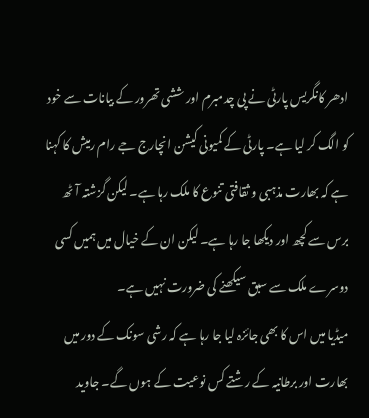ادھر کانگریس پارٹی نے پی چدمبرم اور ششی تھرور کے بیانات سے خود کو الگ کر لیا ہے۔ پارٹی کے کمیونی کیشن انچارج جے رام رمیش کا کہنا ہے کہ بھارت مذہبی و ثقافتی تنوع کا ملک رہا ہے۔ لیکن گزشتہ آٹھ برس سے کچھ اور دیکھا جا رہا ہے۔ لیکن ان کے خیال میں ہمیں کسی دوسرے ملک سے سبق سیکھنے کی ضرورت نہیں ہے۔
میڈیا میں اس کا بھی جائزہ لیا جا رہا ہے کہ رشی سونک کے دور میں بھارت اور برطانیہ کے رشتے کس نوعیت کے ہوں گے۔ جاوید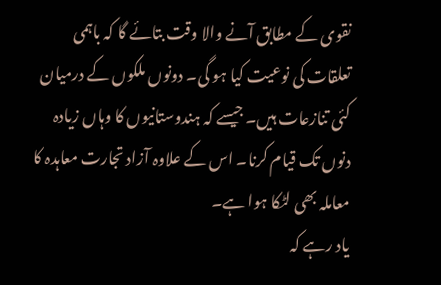نقوی کے مطابق آنے والا وقت بتائے گا کہ باہمی تعلقات کی نوعیت کیا ہو گی۔ دونوں ملکوں کے درمیان کئی تنازعات ہیں۔ جیسے کہ ہندوستانیوں کا وہاں زیادہ دنوں تک قیام کرنا۔ اس کے علاوہ آزاد تجارت معاہدہ کا معاملہ بھی لٹکا ہوا ہے۔
یاد رہے کہ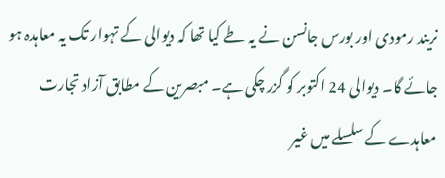نریند رمودی اور بورس جانسن نے یہ طے کیا تھا کہ دیوالی کے تہوار تک یہ معاہدہ ہو جائے گا۔ دیوالی 24 اکتوبر کو گزر چکی ہے۔ مبصرین کے مطابق آزاد تجارت معاہدے کے سلسلے میں غیر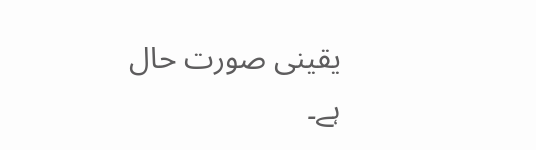یقینی صورت حال ہے۔